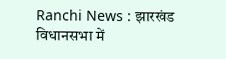Ranchi News : झारखंड विधानसभा में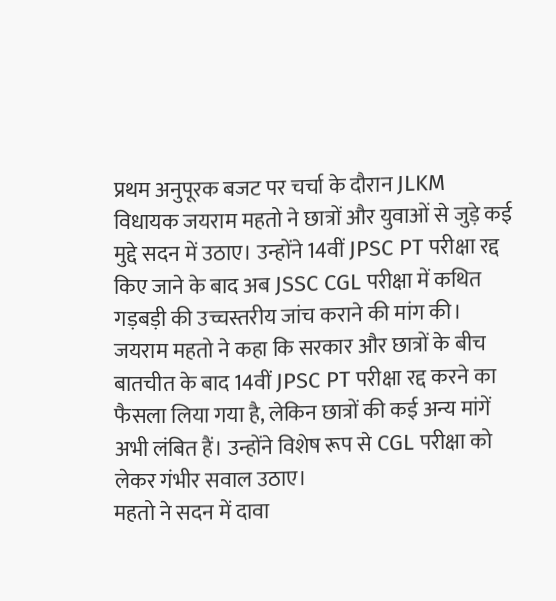प्रथम अनुपूरक बजट पर चर्चा के दौरान JLKM विधायक जयराम महतो ने छात्रों और युवाओं से जुड़े कई मुद्दे सदन में उठाए। उन्होंने 14वीं JPSC PT परीक्षा रद्द किए जाने के बाद अब JSSC CGL परीक्षा में कथित गड़बड़ी की उच्चस्तरीय जांच कराने की मांग की।
जयराम महतो ने कहा कि सरकार और छात्रों के बीच बातचीत के बाद 14वीं JPSC PT परीक्षा रद्द करने का फैसला लिया गया है, लेकिन छात्रों की कई अन्य मांगें अभी लंबित हैं। उन्होंने विशेष रूप से CGL परीक्षा को लेकर गंभीर सवाल उठाए।
महतो ने सदन में दावा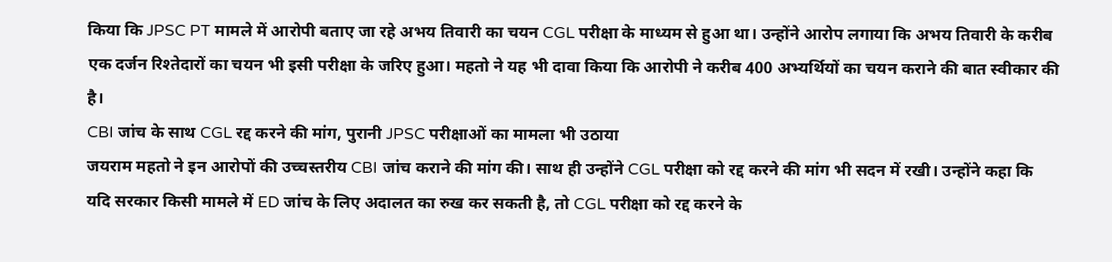किया कि JPSC PT मामले में आरोपी बताए जा रहे अभय तिवारी का चयन CGL परीक्षा के माध्यम से हुआ था। उन्होंने आरोप लगाया कि अभय तिवारी के करीब एक दर्जन रिश्तेदारों का चयन भी इसी परीक्षा के जरिए हुआ। महतो ने यह भी दावा किया कि आरोपी ने करीब 400 अभ्यर्थियों का चयन कराने की बात स्वीकार की है।
CBI जांच के साथ CGL रद्द करने की मांग, पुरानी JPSC परीक्षाओं का मामला भी उठाया
जयराम महतो ने इन आरोपों की उच्चस्तरीय CBI जांच कराने की मांग की। साथ ही उन्होंने CGL परीक्षा को रद्द करने की मांग भी सदन में रखी। उन्होंने कहा कि यदि सरकार किसी मामले में ED जांच के लिए अदालत का रुख कर सकती है, तो CGL परीक्षा को रद्द करने के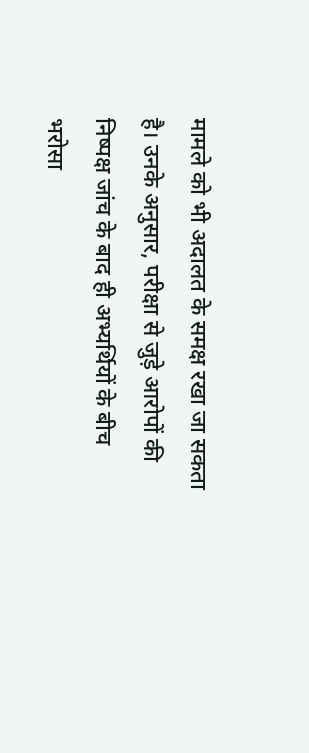मामले को भी अदालत के समक्ष रखा जा सकता है। उनके अनुसार, परीक्षा से जुड़े आरोपों की निष्पक्ष जांच के बाद ही अभ्यर्थियों के बीच भरोसा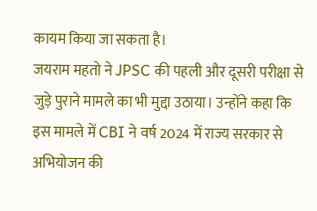कायम किया जा सकता है।
जयराम महतो ने JPSC की पहली और दूसरी परीक्षा से जुड़े पुराने मामले का भी मुद्दा उठाया। उन्होंने कहा कि इस मामले में CBI ने वर्ष 2024 में राज्य सरकार से अभियोजन की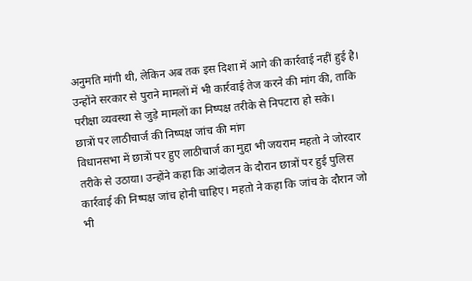अनुमति मांगी थी, लेकिन अब तक इस दिशा में आगे की कार्रवाई नहीं हुई है। उन्होंने सरकार से पुराने मामलों में भी कार्रवाई तेज करने की मांग की, ताकि परीक्षा व्यवस्था से जुड़े मामलों का निष्पक्ष तरीके से निपटारा हो सके।
छात्रों पर लाठीचार्ज की निष्पक्ष जांच की मांग
विधानसभा में छात्रों पर हुए लाठीचार्ज का मुद्दा भी जयराम महतो ने जोरदार तरीके से उठाया। उन्होंने कहा कि आंदोलन के दौरान छात्रों पर हुई पुलिस कार्रवाई की निष्पक्ष जांच होनी चाहिए। महतो ने कहा कि जांच के दौरान जो भी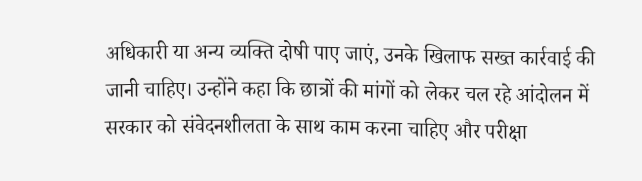अधिकारी या अन्य व्यक्ति दोषी पाए जाएं, उनके खिलाफ सख्त कार्रवाई की जानी चाहिए। उन्होंने कहा कि छात्रों की मांगों को लेकर चल रहे आंदोलन में सरकार को संवेदनशीलता के साथ काम करना चाहिए और परीक्षा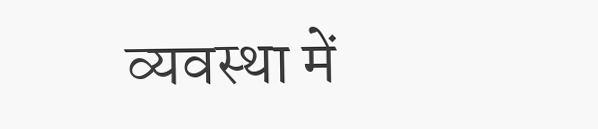व्यवस्था में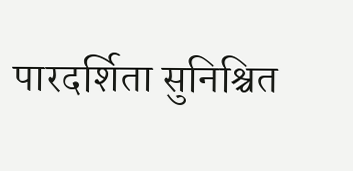पारदर्शिता सुनिश्चित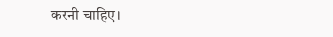करनी चाहिए।